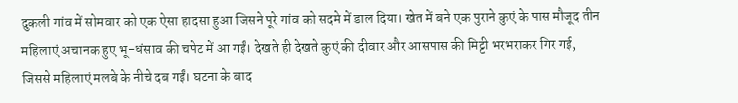दुकली गांव में सोमवार को एक ऐसा हादसा हुआ जिसने पूरे गांव को सदमे में डाल दिया। खेत में बने एक पुराने कुएं के पास मौजूद तीन महिलाएं अचानक हुए भू-धंसाव की चपेट में आ गईं। देखते ही देखते कुएं की दीवार और आसपास की मिट्टी भरभराकर गिर गई, जिससे महिलाएं मलबे के नीचे दब गईं। घटना के बाद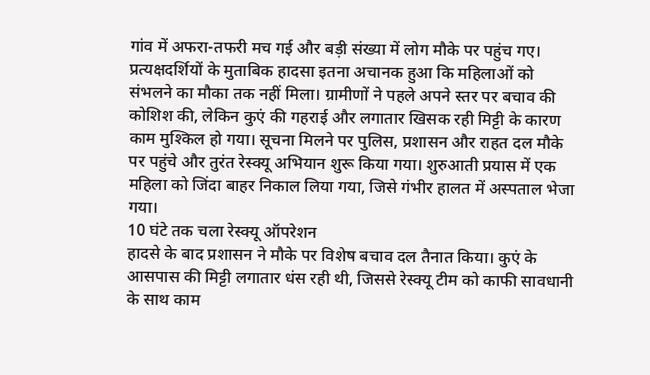गांव में अफरा-तफरी मच गई और बड़ी संख्या में लोग मौके पर पहुंच गए।
प्रत्यक्षदर्शियों के मुताबिक हादसा इतना अचानक हुआ कि महिलाओं को संभलने का मौका तक नहीं मिला। ग्रामीणों ने पहले अपने स्तर पर बचाव की कोशिश की, लेकिन कुएं की गहराई और लगातार खिसक रही मिट्टी के कारण काम मुश्किल हो गया। सूचना मिलने पर पुलिस, प्रशासन और राहत दल मौके पर पहुंचे और तुरंत रेस्क्यू अभियान शुरू किया गया। शुरुआती प्रयास में एक महिला को जिंदा बाहर निकाल लिया गया, जिसे गंभीर हालत में अस्पताल भेजा गया।
10 घंटे तक चला रेस्क्यू ऑपरेशन
हादसे के बाद प्रशासन ने मौके पर विशेष बचाव दल तैनात किया। कुएं के आसपास की मिट्टी लगातार धंस रही थी, जिससे रेस्क्यू टीम को काफी सावधानी के साथ काम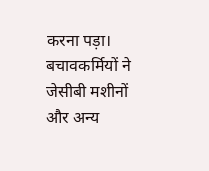करना पड़ा। बचावकर्मियों ने जेसीबी मशीनों और अन्य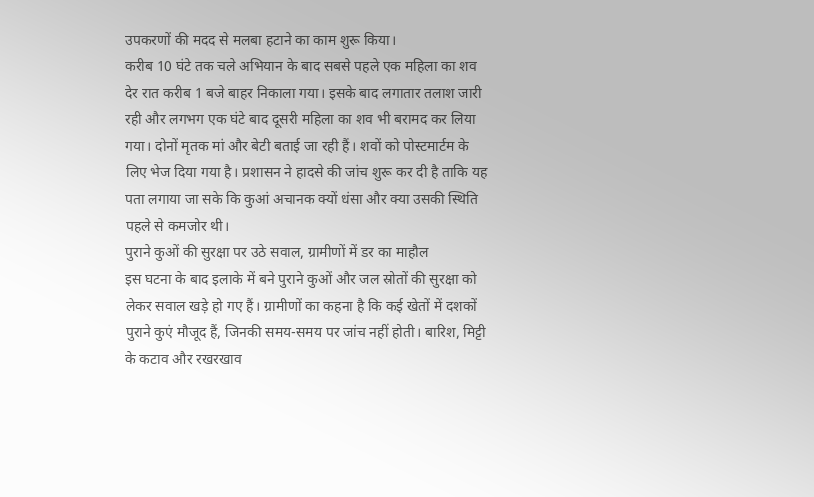उपकरणों की मदद से मलबा हटाने का काम शुरू किया।
करीब 10 घंटे तक चले अभियान के बाद सबसे पहले एक महिला का शव देर रात करीब 1 बजे बाहर निकाला गया। इसके बाद लगातार तलाश जारी रही और लगभग एक घंटे बाद दूसरी महिला का शव भी बरामद कर लिया गया। दोनों मृतक मां और बेटी बताई जा रही हैं। शवों को पोस्टमार्टम के लिए भेज दिया गया है। प्रशासन ने हादसे की जांच शुरू कर दी है ताकि यह पता लगाया जा सके कि कुआं अचानक क्यों धंसा और क्या उसकी स्थिति पहले से कमजोर थी।
पुराने कुओं की सुरक्षा पर उठे सवाल, ग्रामीणों में डर का माहौल
इस घटना के बाद इलाके में बने पुराने कुओं और जल स्रोतों की सुरक्षा को लेकर सवाल खड़े हो गए हैं। ग्रामीणों का कहना है कि कई खेतों में दशकों पुराने कुएं मौजूद हैं, जिनकी समय-समय पर जांच नहीं होती। बारिश, मिट्टी के कटाव और रखरखाव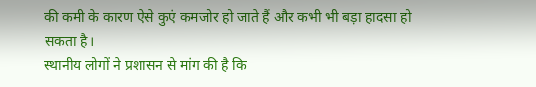की कमी के कारण ऐसे कुएं कमजोर हो जाते हैं और कभी भी बड़ा हादसा हो सकता है।
स्थानीय लोगों ने प्रशासन से मांग की है कि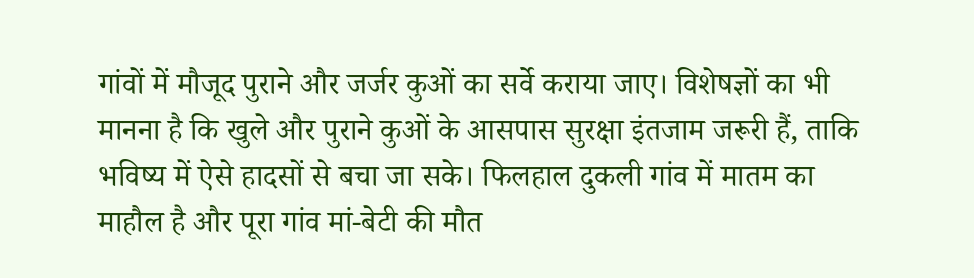गांवों में मौजूद पुराने और जर्जर कुओं का सर्वे कराया जाए। विशेषज्ञों का भी मानना है कि खुले और पुराने कुओं के आसपास सुरक्षा इंतजाम जरूरी हैं, ताकि भविष्य में ऐसे हादसों से बचा जा सके। फिलहाल दुकली गांव में मातम का माहौल है और पूरा गांव मां-बेटी की मौत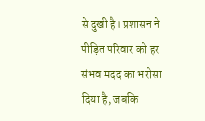से दुखी है। प्रशासन ने पीड़ित परिवार को हर संभव मदद का भरोसा दिया है, जबकि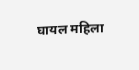घायल महिला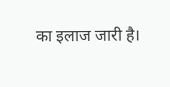का इलाज जारी है।